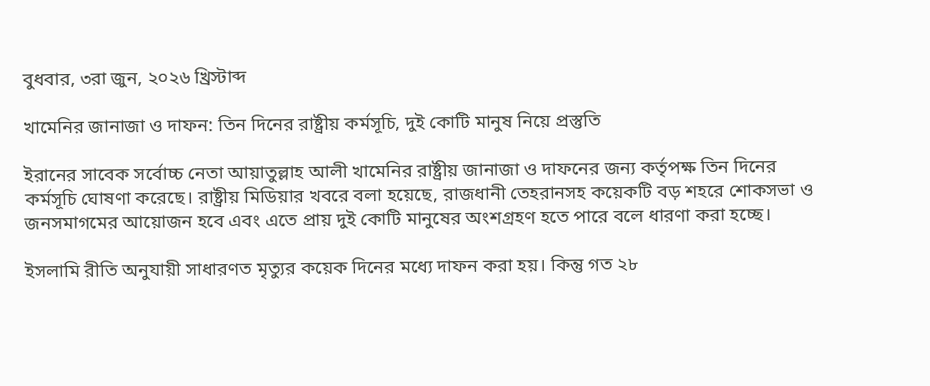বুধবার, ৩রা জুন, ২০২৬ খ্রিস্টাব্দ

খামেনির জানাজা ও দাফন: তিন দিনের রাষ্ট্রীয় কর্মসূচি, দুই কোটি মানুষ নিয়ে প্রস্তুতি

ইরানের সাবেক সর্বোচ্চ নেতা আয়াতুল্লাহ আলী খামেনির রাষ্ট্রীয় জানাজা ও দাফনের জন্য কর্তৃপক্ষ তিন দিনের কর্মসূচি ঘোষণা করেছে। রাষ্ট্রীয় মিডিয়ার খবরে বলা হয়েছে, রাজধানী তেহরানসহ কয়েকটি বড় শহরে শোকসভা ও জনসমাগমের আয়োজন হবে এবং এতে প্রায় দুই কোটি মানুষের অংশগ্রহণ হতে পারে বলে ধারণা করা হচ্ছে।

ইসলামি রীতি অনুযায়ী সাধারণত মৃত্যুর কয়েক দিনের মধ্যে দাফন করা হয়। কিন্তু গত ২৮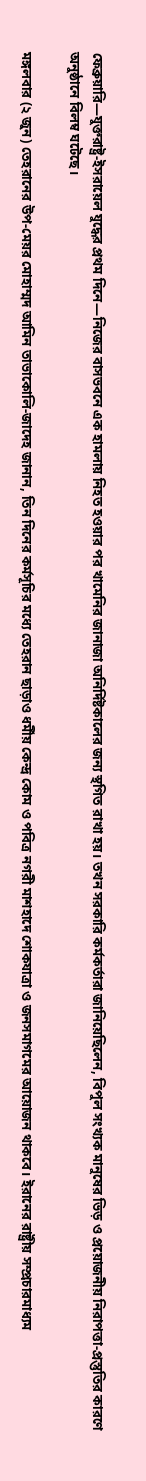ফেব্রুয়ারি—যুক্তরাষ্ট্র-ইসরায়েল যুদ্ধের প্রথম দিনে—নিজের বাসভবনে এক হামলায় নিহত হওয়ার পর খামেনির জানাজা অনির্দিষ্টকালের জন্য স্থগিত রাখা হয়। তখন সরকারি কর্মকর্তারা জানিয়েছিলেন, বিপুল সংখ্যক মানুষের ভিড় ও প্রয়োজনীয় নিরাপত্তা-প্রস্তুতির কারণে অনুষ্ঠানে বিলম্ব ঘটেছে।

মঙ্গলবার (২ জুন) তেহরানের উপ-মেয়র মোহাম্মদ আমিন তাভাকোলি-জাদেহ জানান, তিন দিনের কর্মসূচির মধ্যে তেহরান ছাড়াও ধর্মীয় কেন্দ্র কোম ও পবিত্র নগরী মাশহাদে শোকযাত্রা ও জনসমাগমের আয়োজন থাকবে। ইরানের রাষ্ট্রীয় সম্প্রচারমাধ্যম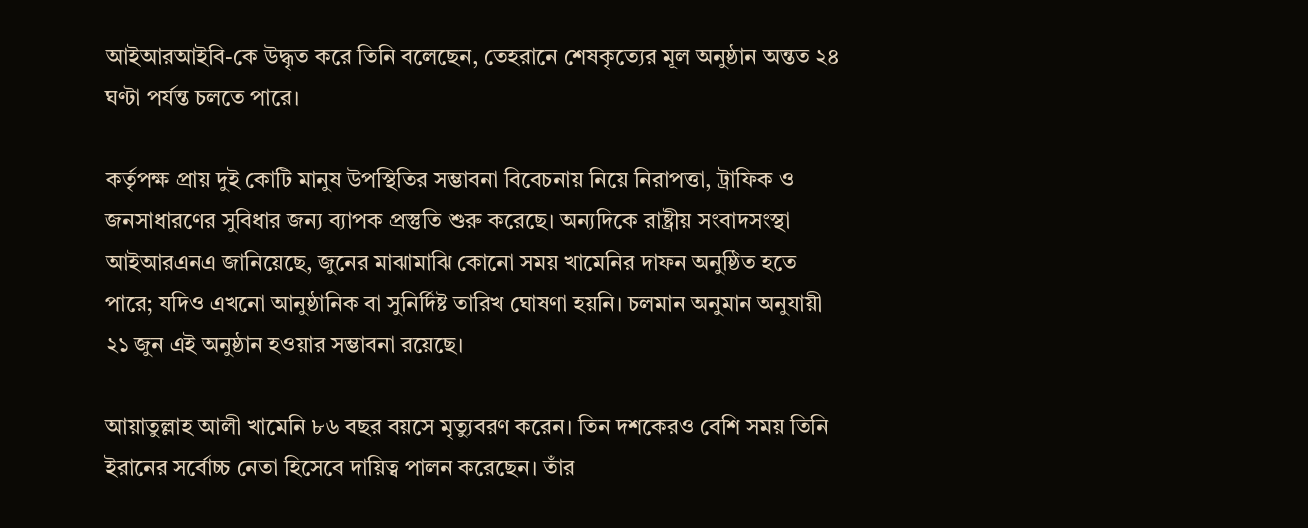আইআরআইবি-কে উদ্ধৃত করে তিনি বলেছেন, তেহরানে শেষকৃত্যের মূল অনুষ্ঠান অন্তত ২৪ ঘণ্টা পর্যন্ত চলতে পারে।

কর্তৃপক্ষ প্রায় দুই কোটি মানুষ উপস্থিতির সম্ভাবনা বিবেচনায় নিয়ে নিরাপত্তা, ট্রাফিক ও জনসাধারণের সুবিধার জন্য ব্যাপক প্রস্তুতি শুরু করেছে। অন্যদিকে রাষ্ট্রীয় সংবাদসংস্থা আইআরএনএ জানিয়েছে, জুনের মাঝামাঝি কোনো সময় খামেনির দাফন অনুষ্ঠিত হতে পারে; যদিও এখনো আনুষ্ঠানিক বা সুনির্দিষ্ট তারিখ ঘোষণা হয়নি। চলমান অনুমান অনুযায়ী ২১ জুন এই অনুষ্ঠান হওয়ার সম্ভাবনা রয়েছে।

আয়াতুল্লাহ আলী খামেনি ৮৬ বছর বয়সে মৃত্যুবরণ করেন। তিন দশকেরও বেশি সময় তিনি ইরানের সর্বোচ্চ নেতা হিসেবে দায়িত্ব পালন করেছেন। তাঁর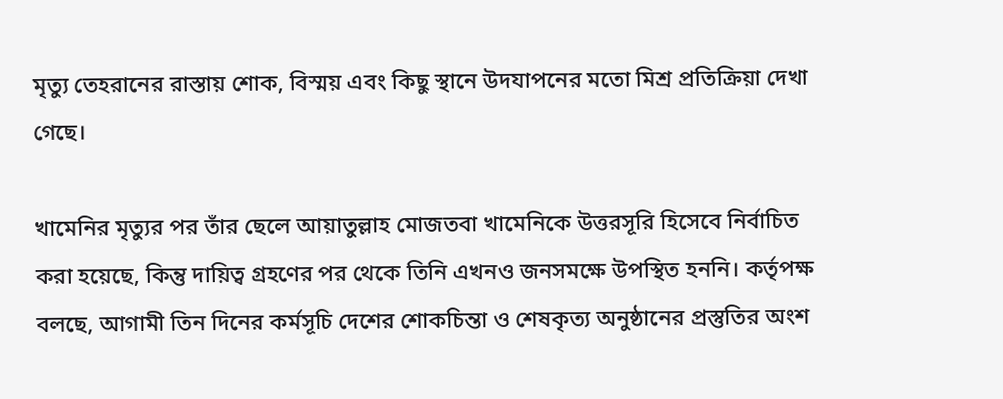মৃত্যু তেহরানের রাস্তায় শোক, বিস্ময় এবং কিছু স্থানে উদযাপনের মতো মিশ্র প্রতিক্রিয়া দেখা গেছে।

খামেনির মৃত্যুর পর তাঁর ছেলে আয়াতুল্লাহ মোজতবা খামেনিকে উত্তরসূরি হিসেবে নির্বাচিত করা হয়েছে, কিন্তু দায়িত্ব গ্রহণের পর থেকে তিনি এখনও জনসমক্ষে উপস্থিত হননি। কর্তৃপক্ষ বলছে, আগামী তিন দিনের কর্মসূচি দেশের শোকচিন্তা ও শেষকৃত্য অনুষ্ঠানের প্রস্তুতির অংশ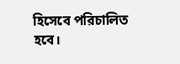হিসেবে পরিচালিত হবে।